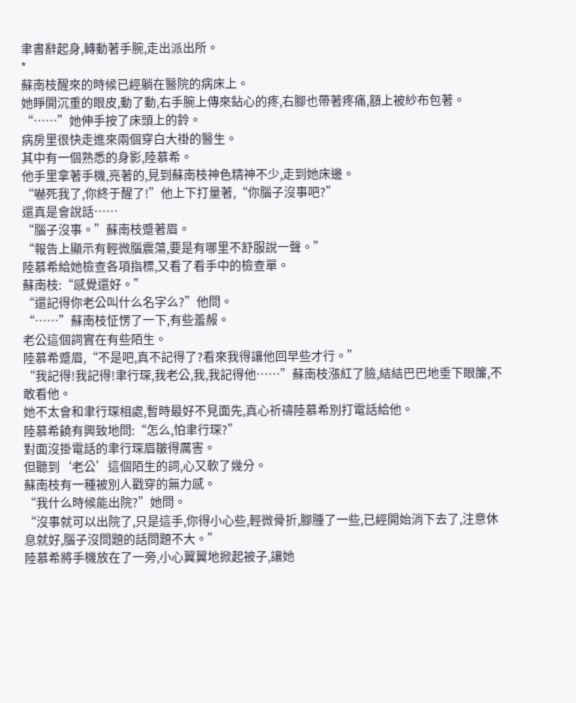聿書辭起身,轉動著手腕,走出派出所。
*
蘇南枝醒來的時候已經躺在醫院的病床上。
她睜開沉重的眼皮,動了動,右手腕上傳來鉆心的疼,右腳也帶著疼痛,額上被紗布包著。
“……”她伸手按了床頭上的鈴。
病房里很快走進來兩個穿白大褂的醫生。
其中有一個熟悉的身影,陸慕希。
他手里拿著手機,亮著的,見到蘇南枝神色精神不少,走到她床邊。
“嚇死我了,你終于醒了!”他上下打量著,“你腦子沒事吧?”
還真是會說話……
“腦子沒事。”蘇南枝蹙著眉。
“報告上顯示有輕微腦震蕩,要是有哪里不舒服說一聲。”
陸慕希給她檢查各項指標,又看了看手中的檢查單。
蘇南枝:“感覺還好。”
“還記得你老公叫什么名字么?”他問。
“……”蘇南枝怔愣了一下,有些羞赧。
老公這個詞實在有些陌生。
陸慕希蹙眉,“不是吧,真不記得了?看來我得讓他回早些才行。”
“我記得!我記得!聿行琛,我老公,我,我記得他……”蘇南枝漲紅了臉,結結巴巴地垂下眼簾,不敢看他。
她不太會和聿行琛相處,暫時最好不見面先,真心祈禱陸慕希別打電話給他。
陸慕希饒有興致地問:“怎么,怕聿行琛?”
對面沒掛電話的聿行琛眉皺得厲害。
但聽到‘老公’這個陌生的詞,心又軟了幾分。
蘇南枝有一種被別人戳穿的無力感。
“我什么時候能出院?”她問。
“沒事就可以出院了,只是這手,你得小心些,輕微骨折,腳腫了一些,已經開始消下去了,注意休息就好,腦子沒問題的話問題不大。”
陸慕希將手機放在了一旁,小心翼翼地掀起被子,讓她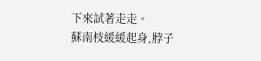下來試著走走。
蘇南枝緩緩起身,脖子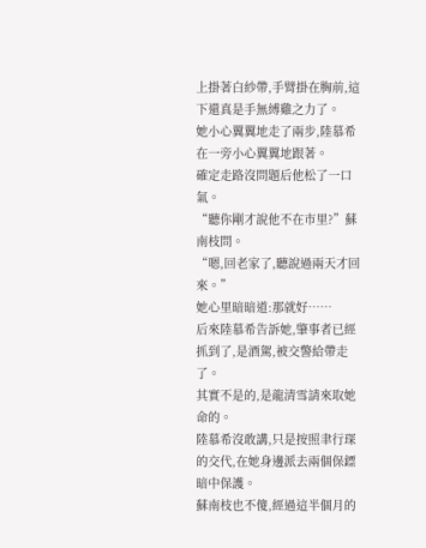上掛著白紗帶,手臂掛在胸前,這下還真是手無縛雞之力了。
她小心翼翼地走了兩步,陸慕希在一旁小心翼翼地跟著。
確定走路沒問題后他松了一口氣。
“聽你剛才說他不在市里?”蘇南枝問。
“嗯,回老家了,聽說過兩天才回來。”
她心里暗暗道:那就好……
后來陸慕希告訴她,肇事者已經抓到了,是酒駕,被交警給帶走了。
其實不是的,是龍清雪請來取她命的。
陸慕希沒敢講,只是按照聿行琛的交代,在她身邊派去兩個保鏢暗中保護。
蘇南枝也不傻,經過這半個月的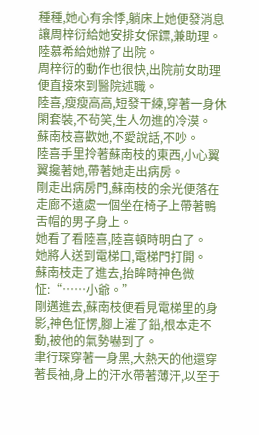種種,她心有余悸,躺床上她便發消息讓周梓衍給她安排女保鏢,兼助理。
陸慕希給她辦了出院。
周梓衍的動作也很快,出院前女助理便直接來到醫院述職。
陸喜,瘦瘦高高,短發干練,穿著一身休閑套裝,不茍笑,生人勿進的冷漠。
蘇南枝喜歡她,不愛說話,不吵。
陸喜手里拎著蘇南枝的東西,小心翼翼攙著她,帶著她走出病房。
剛走出病房門,蘇南枝的余光便落在走廊不遠處一個坐在椅子上帶著鴨舌帽的男子身上。
她看了看陸喜,陸喜頓時明白了。
她將人送到電梯口,電梯門打開。
蘇南枝走了進去,抬眸時神色微怔:“……小爺。”
剛邁進去,蘇南枝便看見電梯里的身影,神色怔愣,腳上灌了鉛,根本走不動,被他的氣勢嚇到了。
聿行琛穿著一身黑,大熱天的他還穿著長袖,身上的汗水帶著薄汗,以至于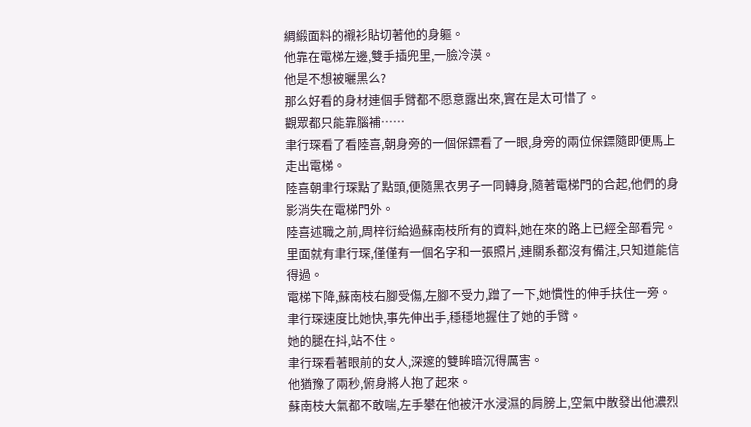綢緞面料的襯衫貼切著他的身軀。
他靠在電梯左邊,雙手插兜里,一臉冷漠。
他是不想被曬黑么?
那么好看的身材連個手臂都不愿意露出來,實在是太可惜了。
觀眾都只能靠腦補……
聿行琛看了看陸喜,朝身旁的一個保鏢看了一眼,身旁的兩位保鏢隨即便馬上走出電梯。
陸喜朝聿行琛點了點頭,便隨黑衣男子一同轉身,隨著電梯門的合起,他們的身影消失在電梯門外。
陸喜述職之前,周梓衍給過蘇南枝所有的資料,她在來的路上已經全部看完。
里面就有聿行琛,僅僅有一個名字和一張照片,連關系都沒有備注,只知道能信得過。
電梯下降,蘇南枝右腳受傷,左腳不受力,蹭了一下,她慣性的伸手扶住一旁。
聿行琛速度比她快,事先伸出手,穩穩地握住了她的手臂。
她的腿在抖,站不住。
聿行琛看著眼前的女人,深邃的雙眸暗沉得厲害。
他猶豫了兩秒,俯身將人抱了起來。
蘇南枝大氣都不敢喘,左手攀在他被汗水浸濕的肩膀上,空氣中散發出他濃烈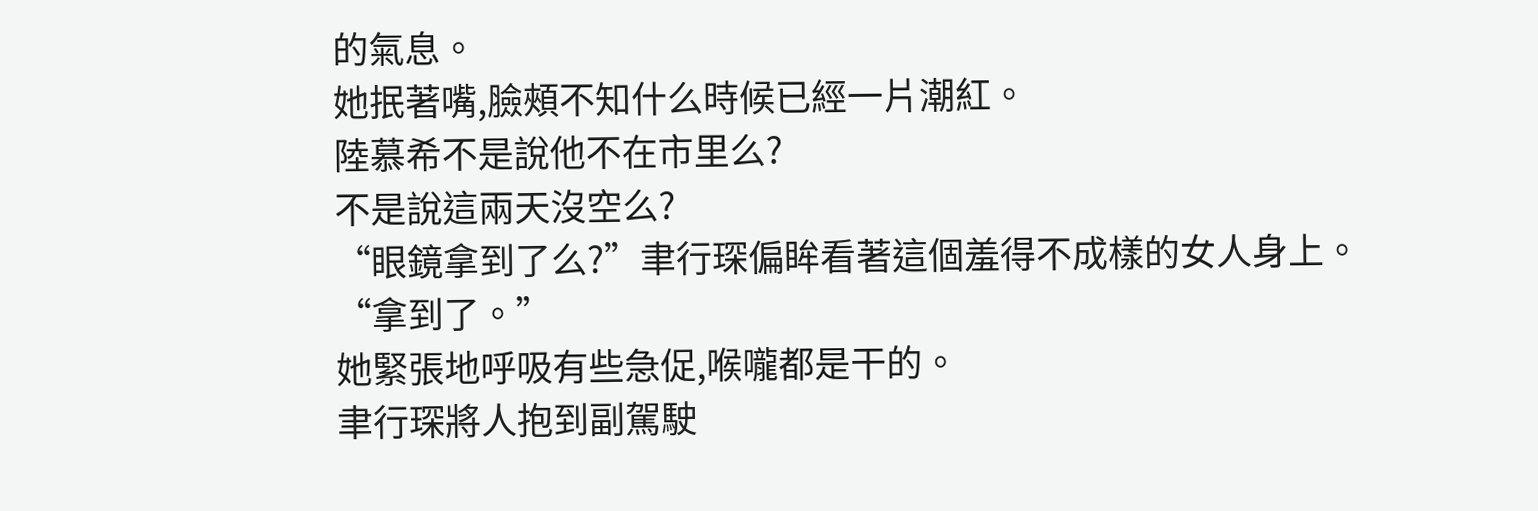的氣息。
她抿著嘴,臉頰不知什么時候已經一片潮紅。
陸慕希不是說他不在市里么?
不是說這兩天沒空么?
“眼鏡拿到了么?”聿行琛偏眸看著這個羞得不成樣的女人身上。
“拿到了。”
她緊張地呼吸有些急促,喉嚨都是干的。
聿行琛將人抱到副駕駛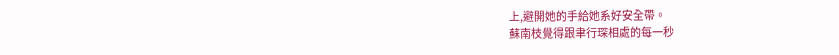上,避開她的手給她系好安全帶。
蘇南枝覺得跟聿行琛相處的每一秒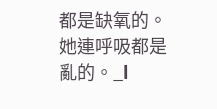都是缺氧的。
她連呼吸都是亂的。_l